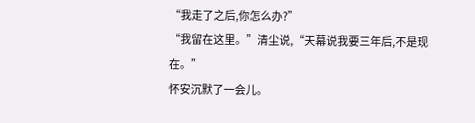“我走了之后,你怎么办?”
“我留在这里。”清尘说,“天幕说我要三年后,不是现在。”
怀安沉默了一会儿。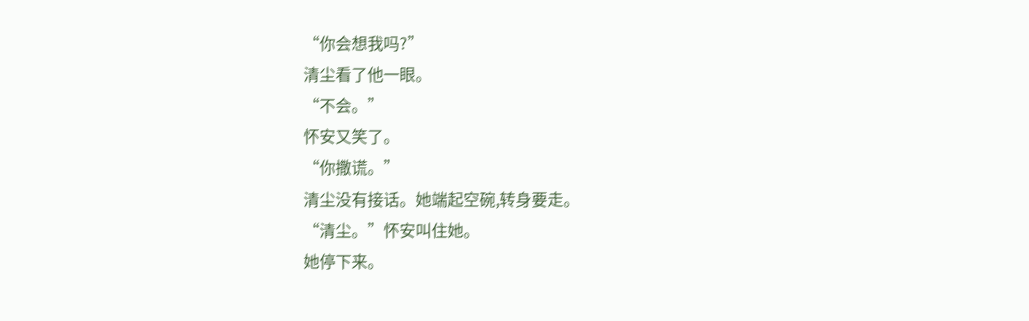“你会想我吗?”
清尘看了他一眼。
“不会。”
怀安又笑了。
“你撒谎。”
清尘没有接话。她端起空碗,转身要走。
“清尘。”怀安叫住她。
她停下来。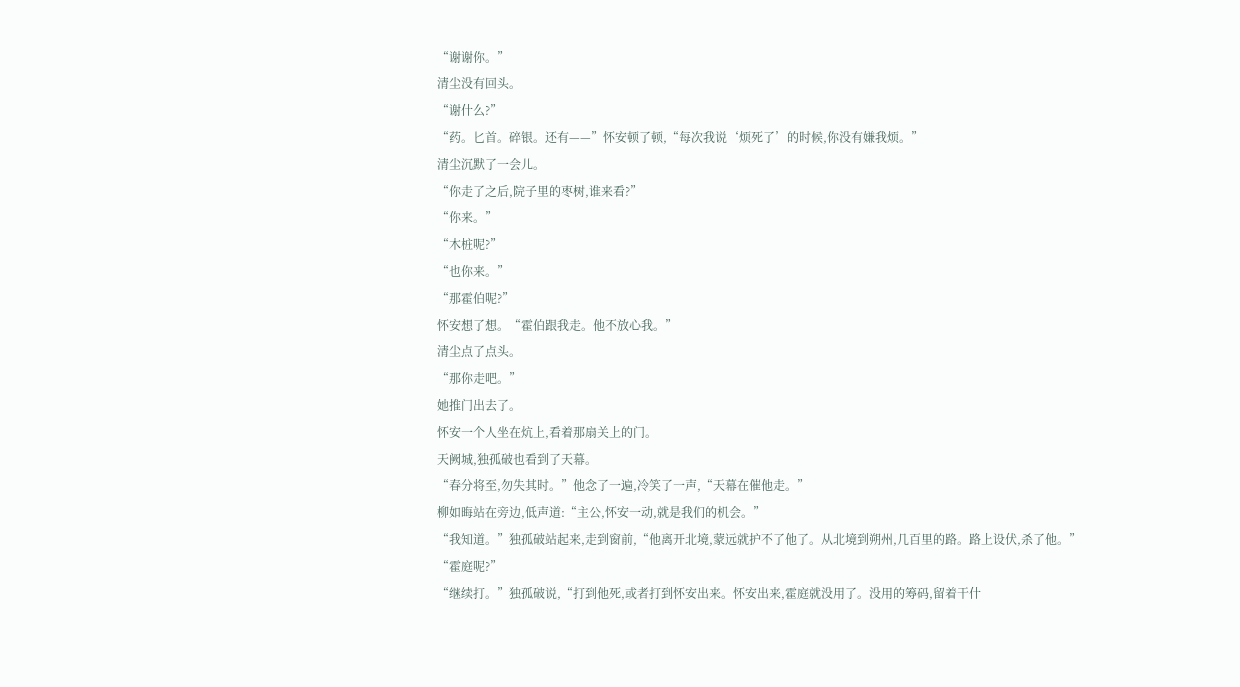“谢谢你。”
清尘没有回头。
“谢什么?”
“药。匕首。碎银。还有——”怀安顿了顿,“每次我说‘烦死了’的时候,你没有嫌我烦。”
清尘沉默了一会儿。
“你走了之后,院子里的枣树,谁来看?”
“你来。”
“木桩呢?”
“也你来。”
“那霍伯呢?”
怀安想了想。“霍伯跟我走。他不放心我。”
清尘点了点头。
“那你走吧。”
她推门出去了。
怀安一个人坐在炕上,看着那扇关上的门。
天阙城,独孤破也看到了天幕。
“春分将至,勿失其时。”他念了一遍,冷笑了一声,“天幕在催他走。”
柳如晦站在旁边,低声道:“主公,怀安一动,就是我们的机会。”
“我知道。”独孤破站起来,走到窗前,“他离开北境,蒙远就护不了他了。从北境到朔州,几百里的路。路上设伏,杀了他。”
“霍庭呢?”
“继续打。”独孤破说,“打到他死,或者打到怀安出来。怀安出来,霍庭就没用了。没用的筹码,留着干什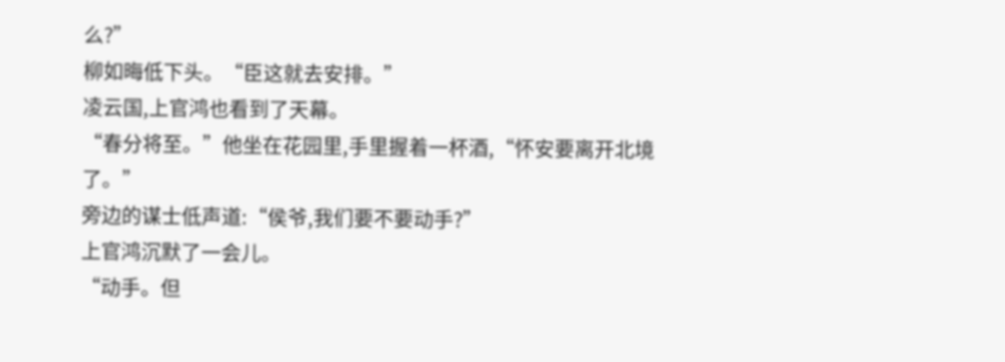么?”
柳如晦低下头。“臣这就去安排。”
凌云国,上官鸿也看到了天幕。
“春分将至。”他坐在花园里,手里握着一杯酒,“怀安要离开北境了。”
旁边的谋士低声道:“侯爷,我们要不要动手?”
上官鸿沉默了一会儿。
“动手。但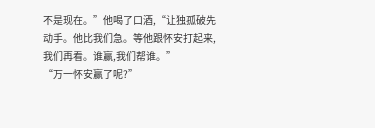不是现在。”他喝了口酒,“让独孤破先动手。他比我们急。等他跟怀安打起来,我们再看。谁赢,我们帮谁。”
“万一怀安赢了呢?”